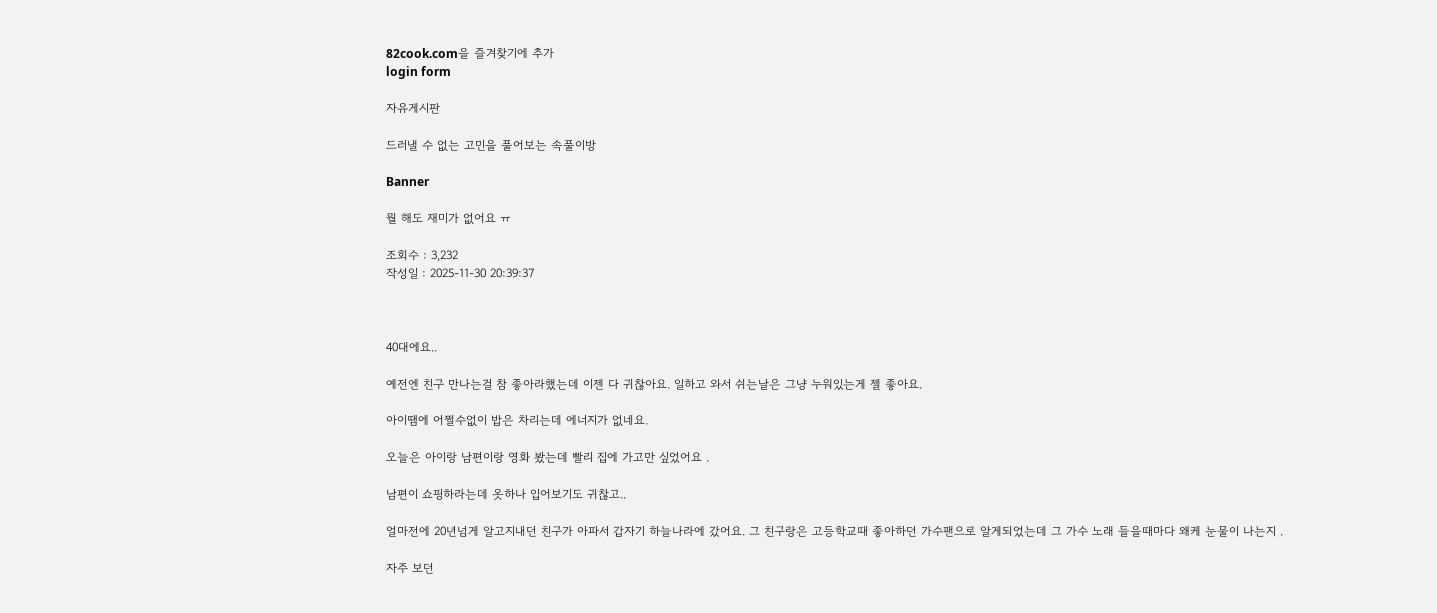82cook.com을 즐겨찾기에 추가
login form

자유게시판

드러낼 수 없는 고민을 풀어보는 속풀이방

Banner

뭘 해도 재미가 없어요 ㅠ

조회수 : 3,232
작성일 : 2025-11-30 20:39:37



40대에요..

예전엔 친구 만나는걸 참 좋아라했는데 이젠 다 귀찮아요. 일하고 와서 쉬는날은 그냥 누워있는게 젤 좋아요.

아이땜에 어쩔수없이 밥은 차리는데 에너지가 없네요.

오늘은 아이랑 남편이랑 영화 봤는데 빨리 집에 가고만 싶었어요 .

남편이 쇼핑하라는데 옷하나 입어보기도 귀찮고..

얼마전에 20년넘게 알고지내던 친구가 아파서 갑자기 하늘나라에 갔어요. 그 친구랑은 고등학교때 좋아하던 가수팬으로 알게되었는데 그 가수 노래 들을때마다 왜케 눈물이 나는지 .

자주 보던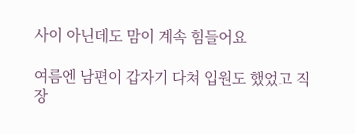사이 아닌데도 맘이 계속 힘들어요

여름엔 남편이 갑자기 다쳐 입원도 했었고 직장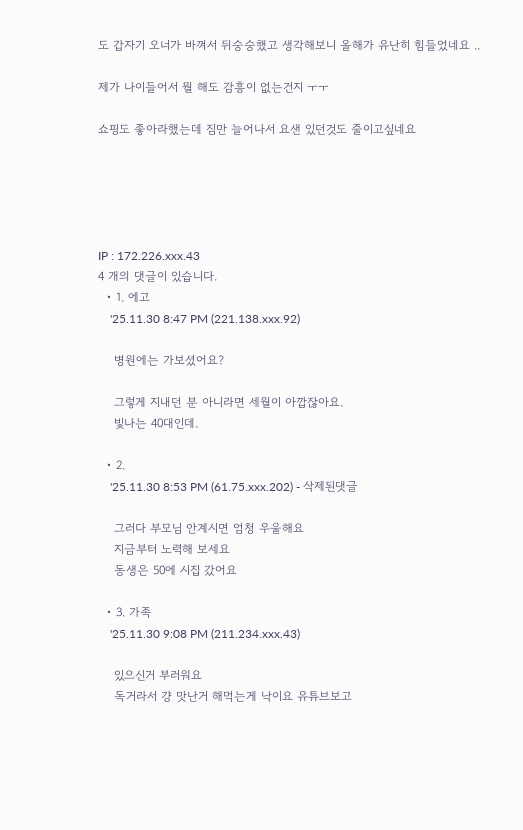도 갑자기 오너가 바껴서 뒤숭숭했고 생각해보니 올해가 유난히 힘들었네요 ..

제가 나이들어서 뭘 해도 감흥이 없는건지 ㅜㅜ

쇼핑도 좋아라했는데 짐만 늘어나서 요샌 있던것도 줄이고싶네요





IP : 172.226.xxx.43
4 개의 댓글이 있습니다.
  • 1. 에고
    '25.11.30 8:47 PM (221.138.xxx.92)

    병원에는 가보셨어요?

    그렇게 지내던 분 아니라면 세월이 아깝잖아요.
    빛나는 40대인데.

  • 2.
    '25.11.30 8:53 PM (61.75.xxx.202) - 삭제된댓글

    그러다 부모님 안계시면 엄청 우울해요
    지금부터 노력해 보세요
    동생은 50에 시집 갔어요

  • 3. 가족
    '25.11.30 9:08 PM (211.234.xxx.43)

    있으신거 부러워요
    독거라서 걍 맛난거 해먹는게 낙이요 유튜브보고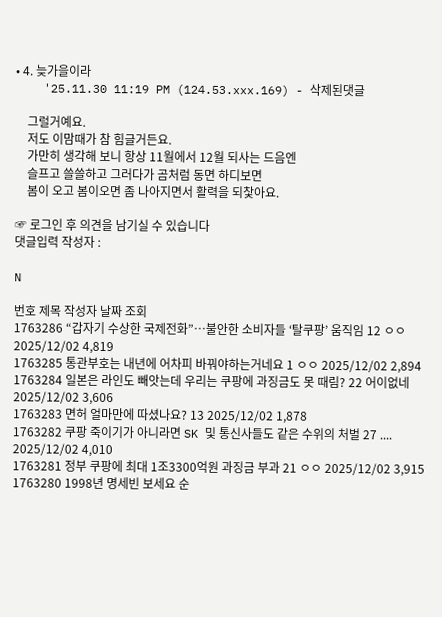• 4. 늦가을이라
    '25.11.30 11:19 PM (124.53.xxx.169) - 삭제된댓글

    그럴거예요.
    저도 이맘때가 참 힘글거든요.
    가만히 생각해 보니 항상 11월에서 12월 되사는 드음엔
    슬프고 쓸쓸하고 그러다가 곰처럼 동면 하디보면
    봄이 오고 봄이오면 좀 나아지면서 활력을 되찿아요.

☞ 로그인 후 의견을 남기실 수 있습니다
댓글입력 작성자 :

N

번호 제목 작성자 날짜 조회
1763286 “갑자기 수상한 국제전화”…불안한 소비자들 ‘탈쿠팡’ 움직임 12 ㅇㅇ 2025/12/02 4,819
1763285 통관부호는 내년에 어차피 바꿔야하는거네요 1 ㅇㅇ 2025/12/02 2,894
1763284 일본은 라인도 빼앗는데 우리는 쿠팡에 과징금도 못 때림? 22 어이없네 2025/12/02 3,606
1763283 면허 얼마만에 따셨나요? 13 2025/12/02 1,878
1763282 쿠팡 죽이기가 아니라면 SK 및 통신사들도 같은 수위의 처벌 27 .... 2025/12/02 4,010
1763281 정부 쿠팡에 최대 1조3300억원 과징금 부과 21 ㅇㅇ 2025/12/02 3,915
1763280 1998년 명세빈 보세요 순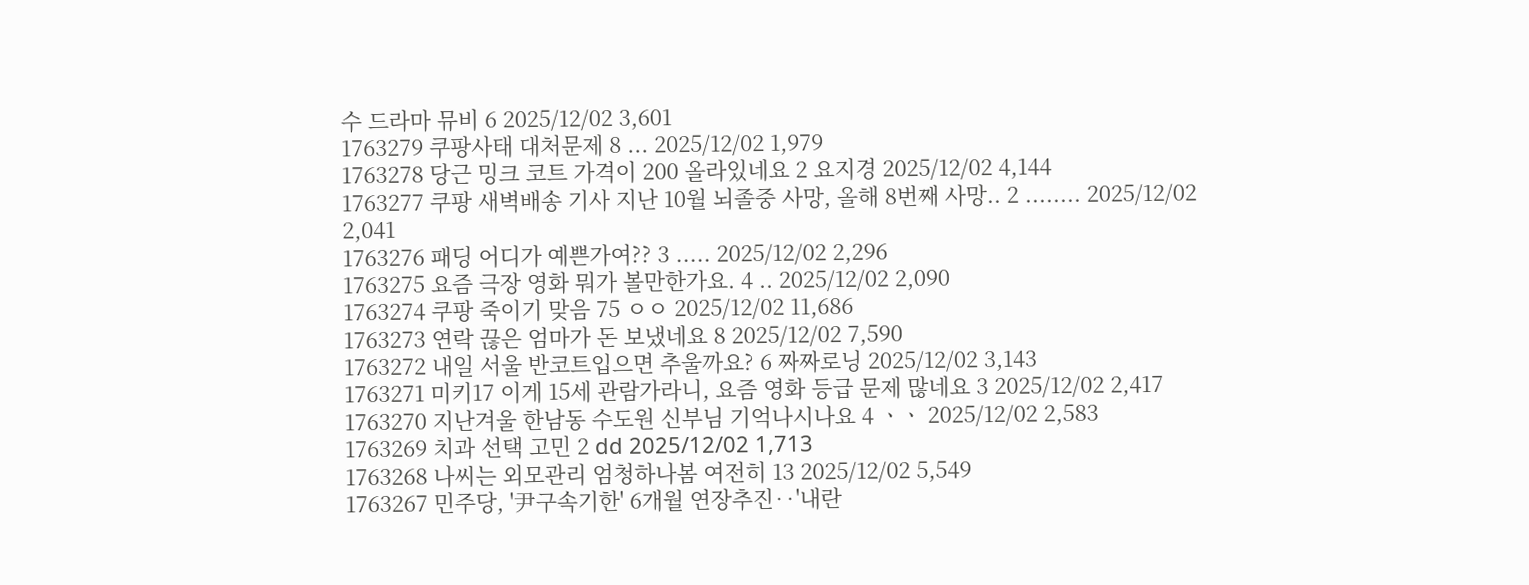수 드라마 뮤비 6 2025/12/02 3,601
1763279 쿠팡사태 대처문제 8 ... 2025/12/02 1,979
1763278 당근 밍크 코트 가격이 200 올라있네요 2 요지경 2025/12/02 4,144
1763277 쿠팡 새벽배송 기사 지난 10월 뇌졸중 사망, 올해 8번째 사망.. 2 ........ 2025/12/02 2,041
1763276 패딩 어디가 예쁜가여?? 3 ..... 2025/12/02 2,296
1763275 요즘 극장 영화 뭐가 볼만한가요. 4 .. 2025/12/02 2,090
1763274 쿠팡 죽이기 맞음 75 ㅇㅇ 2025/12/02 11,686
1763273 연락 끊은 엄마가 돈 보냈네요 8 2025/12/02 7,590
1763272 내일 서울 반코트입으면 추울까요? 6 짜짜로닝 2025/12/02 3,143
1763271 미키17 이게 15세 관람가라니, 요즘 영화 등급 문제 많네요 3 2025/12/02 2,417
1763270 지난겨울 한남동 수도원 신부님 기억나시나요 4 ㆍㆍ 2025/12/02 2,583
1763269 치과 선택 고민 2 dd 2025/12/02 1,713
1763268 나씨는 외모관리 엄청하나봄 여전히 13 2025/12/02 5,549
1763267 민주당, '尹구속기한' 6개월 연장추진‥'내란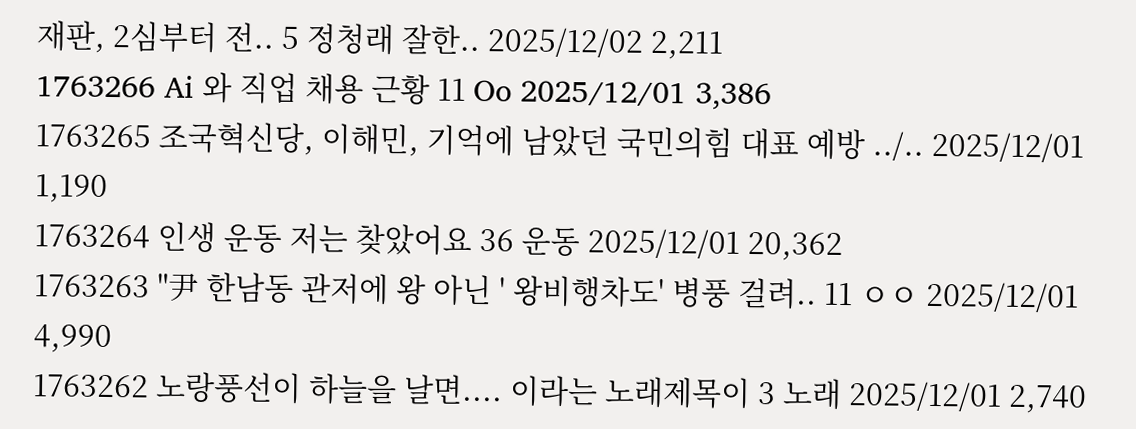재판, 2심부터 전.. 5 정청래 잘한.. 2025/12/02 2,211
1763266 Ai 와 직업 채용 근황 11 Oo 2025/12/01 3,386
1763265 조국혁신당, 이해민, 기억에 남았던 국민의힘 대표 예방 ../.. 2025/12/01 1,190
1763264 인생 운동 저는 찾았어요 36 운동 2025/12/01 20,362
1763263 "尹 한남동 관저에 왕 아닌 ' 왕비행차도' 병풍 걸려.. 11 ㅇㅇ 2025/12/01 4,990
1763262 노랑풍선이 하늘을 날면.... 이라는 노래제목이 3 노래 2025/12/01 2,740